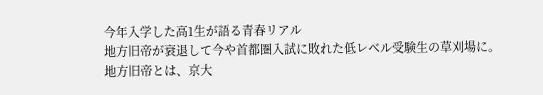今年入学した高1生が語る青春リアル
地方旧帝が衰退して今や首都圏入試に敗れた低レベル受験生の草刈場に。
地方旧帝とは、京大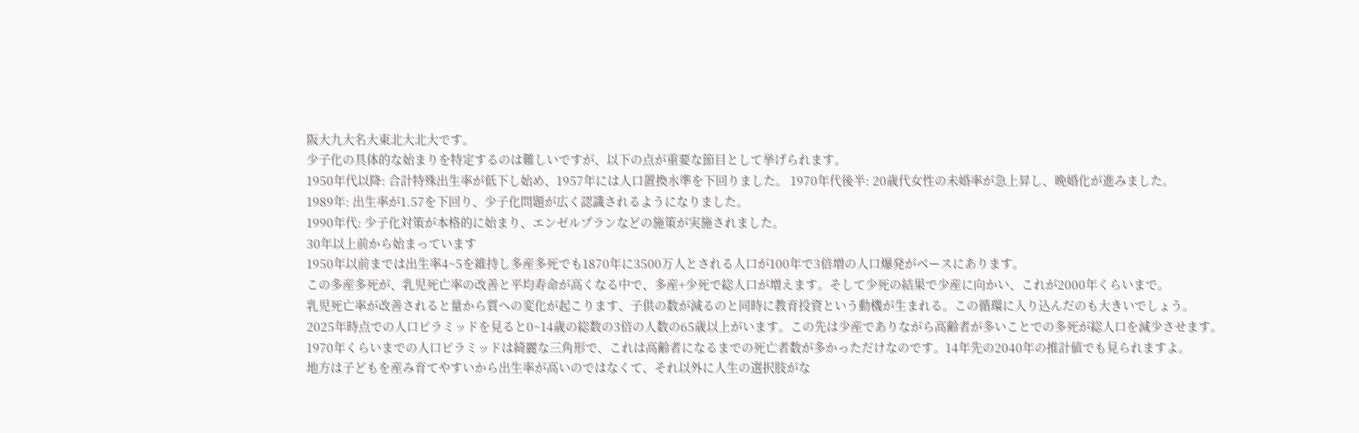阪大九大名大東北大北大です。
少子化の具体的な始まりを特定するのは難しいですが、以下の点が重要な節目として挙げられます。
1950年代以降: 合計特殊出生率が低下し始め、1957年には人口置換水準を下回りました。 1970年代後半: 20歳代女性の未婚率が急上昇し、晩婚化が進みました。
1989年: 出生率が1.57を下回り、少子化問題が広く認識されるようになりました。
1990年代: 少子化対策が本格的に始まり、エンゼルプランなどの施策が実施されました。
30年以上前から始まっています
1950年以前までは出生率4~5を維持し多産多死でも1870年に3500万人とされる人口が100年で3倍増の人口爆発がベースにあります。
この多産多死が、乳児死亡率の改善と平均寿命が高くなる中で、多産+少死で総人口が増えます。そして少死の結果で少産に向かい、これが2000年くらいまで。
乳児死亡率が改善されると量から質への変化が起こります、子供の数が減るのと同時に教育投資という動機が生まれる。この循環に入り込んだのも大きいでしょう。
2025年時点での人口ピラミッドを見ると0~14歳の総数の3倍の人数の65歳以上がいます。この先は少産でありながら高齢者が多いことでの多死が総人口を減少させます。
1970年くらいまでの人口ピラミッドは綺麗な三角形で、これは高齢者になるまでの死亡者数が多かっただけなのです。14年先の2040年の推計値でも見られますよ。
地方は子どもを産み育てやすいから出生率が高いのではなくて、それ以外に人生の選択肢がな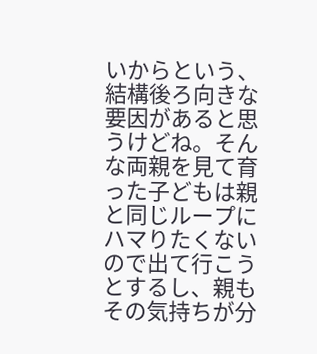いからという、結構後ろ向きな要因があると思うけどね。そんな両親を見て育った子どもは親と同じループにハマりたくないので出て行こうとするし、親もその気持ちが分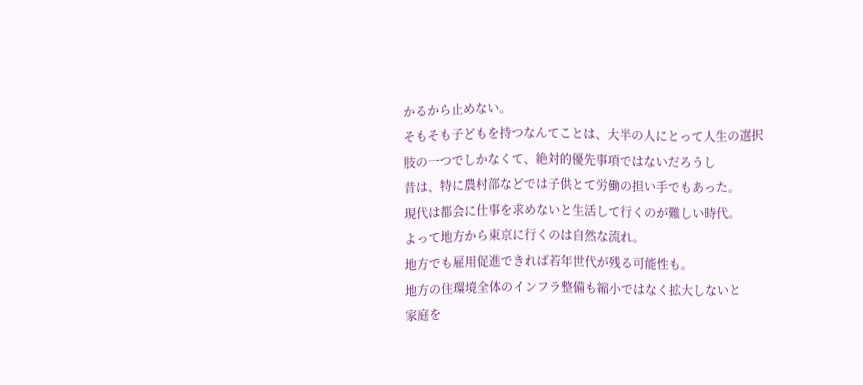かるから止めない。
そもそも子どもを持つなんてことは、大半の人にとって人生の選択肢の一つでしかなくて、絶対的優先事項ではないだろうし
昔は、特に農村部などでは子供とて労働の担い手でもあった。
現代は都会に仕事を求めないと生活して行くのが難しい時代。
よって地方から東京に行くのは自然な流れ。
地方でも雇用促進できれば若年世代が残る可能性も。
地方の住環境全体のインフラ整備も縮小ではなく拡大しないと
家庭を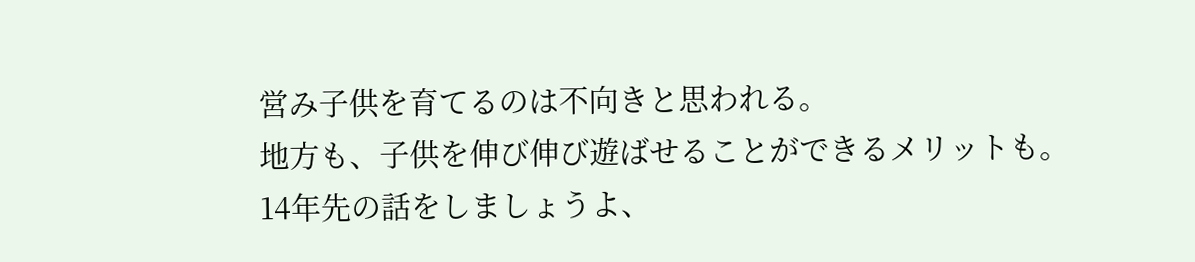営み子供を育てるのは不向きと思われる。
地方も、子供を伸び伸び遊ばせることができるメリットも。
14年先の話をしましょうよ、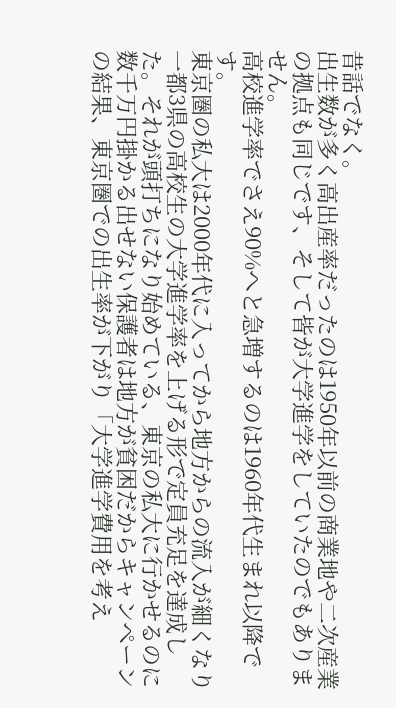昔話でなく。
出生数が多く高出産率だったのは1950年以前の商業地や二次産業の拠点も同じです、そして皆が大学進学をしていたのでもありません。
高校進学率でさえ90%へと急増するのは1960年代生まれ以降です。
東京圏の私大は2000年代に入ってから地方からの流入が細くなり一都3県の高校生の大学進学率を上げる形で定員充足を達成した。それが頭打ちになり始めている、東京の私大に行かせるのに数千万円掛かる出せない保護者は地方が貧困だからキャンペーンの結果、東京圏での出生率が下がり「大学進学費用を考え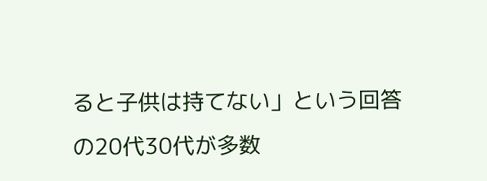ると子供は持てない」という回答の20代30代が多数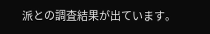派との調査結果が出ています。